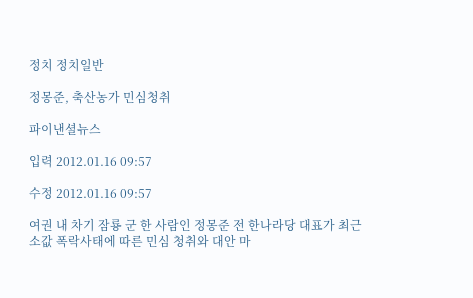정치 정치일반

정몽준, 축산농가 민심청취

파이낸셜뉴스

입력 2012.01.16 09:57

수정 2012.01.16 09:57

여권 내 차기 잠룡 군 한 사람인 정몽준 전 한나라당 대표가 최근 소값 폭락사태에 따른 민심 청취와 대안 마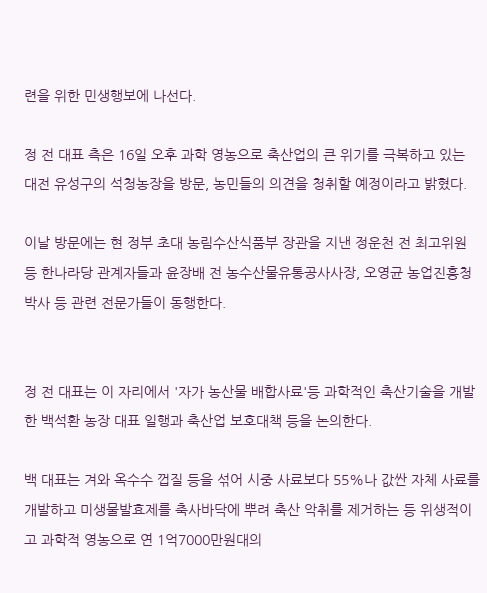련을 위한 민생행보에 나선다.

정 전 대표 측은 16일 오후 과학 영농으로 축산업의 큰 위기를 극복하고 있는 대전 유성구의 석청농장을 방문, 농민들의 의견을 청취할 예정이라고 밝혔다.

이날 방문에는 현 정부 초대 농림수산식품부 장관을 지낸 정운천 전 최고위원 등 한나라당 관계자들과 윤장배 전 농수산물유통공사사장, 오영균 농업진흥청 박사 등 관련 전문가들이 동행한다.


정 전 대표는 이 자리에서 '자가 농산물 배합사료'등 과학적인 축산기술을 개발한 백석환 농장 대표 일행과 축산업 보호대책 등을 논의한다.

백 대표는 겨와 옥수수 껍질 등을 섞어 시중 사료보다 55%나 값싼 자체 사료를 개발하고 미생물발효제를 축사바닥에 뿌려 축산 악취를 제거하는 등 위생적이고 과학적 영농으로 연 1억7000만원대의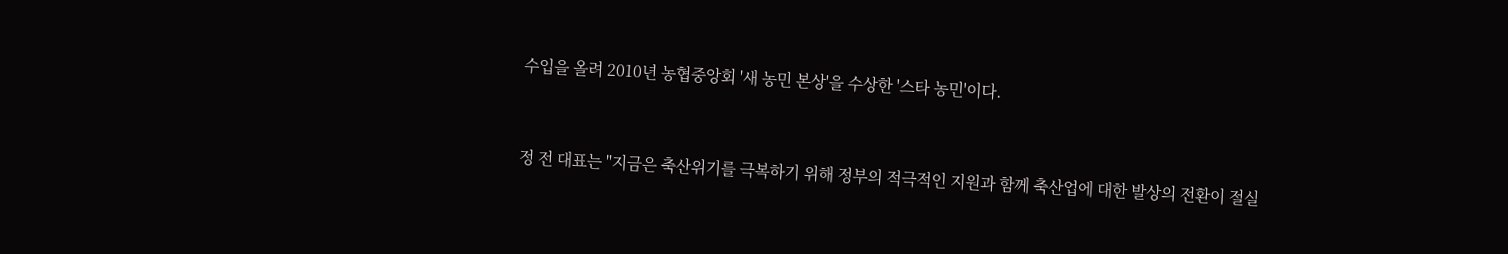수입을 올려 2010년 농협중앙회 '새 농민 본상'을 수상한 '스타 농민'이다.



정 전 대표는 "지금은 축산위기를 극복하기 위해 정부의 적극적인 지원과 함께 축산업에 대한 발상의 전환이 절실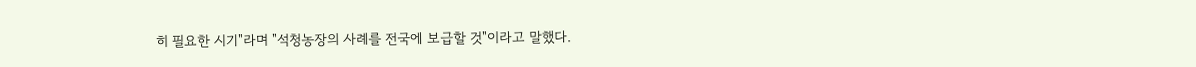히 필요한 시기"라며 "석청농장의 사례를 전국에 보급할 것"이라고 말했다.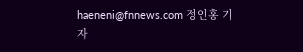haeneni@fnnews.com 정인홍 기자